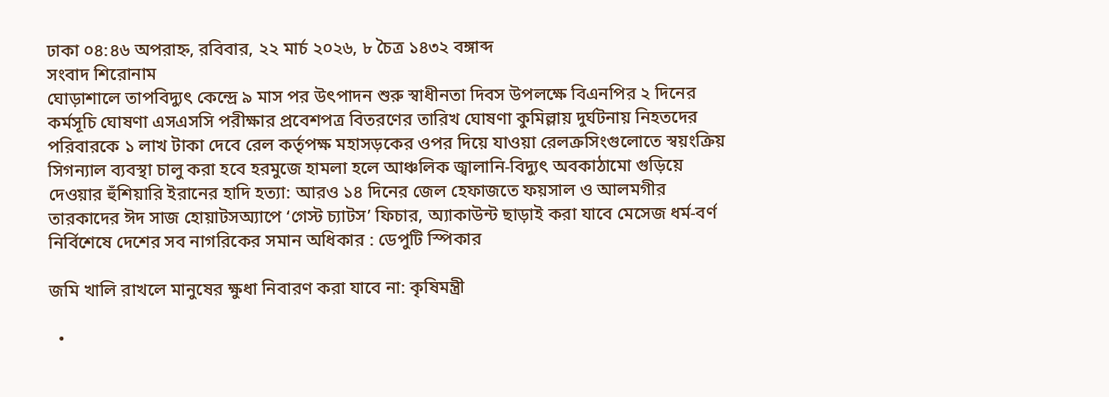ঢাকা ০৪:৪৬ অপরাহ্ন, রবিবার, ২২ মার্চ ২০২৬, ৮ চৈত্র ১৪৩২ বঙ্গাব্দ
সংবাদ শিরোনাম
ঘোড়াশালে তাপবিদ্যুৎ কেন্দ্রে ৯ মাস পর উৎপাদন শুরু স্বাধীনতা দিবস উপলক্ষে বিএনপির ২ দিনের কর্মসূচি ঘোষণা এসএসসি পরীক্ষার প্রবেশপত্র বিতরণের তারিখ ঘোষণা কুমিল্লায় দুর্ঘটনায় নিহতদের পরিবারকে ১ লাখ টাকা দেবে রেল কর্তৃপক্ষ মহাসড়কের ওপর দিয়ে যাওয়া রেলক্রসিংগুলোতে স্বয়ংক্রিয় সিগন্যাল ব্যবস্থা চালু করা হবে হরমুজে হামলা হলে আঞ্চলিক জ্বালানি-বিদ্যুৎ অবকাঠামো গুড়িয়ে দেওয়ার হুঁশিয়ারি ইরানের হাদি হত্যা: আরও ১৪ দিনের জেল হেফাজতে ফয়সাল ও আলমগীর তারকাদের ঈদ সাজ হোয়াটসঅ্যাপে ‘গেস্ট চ্যাটস’ ফিচার, অ্যাকাউন্ট ছাড়াই করা যাবে মেসেজ ধর্ম-বর্ণ নির্বিশেষে দেশের সব নাগরিকের সমান অধিকার : ডেপুটি স্পিকার

জমি খালি রাখলে মানুষের ক্ষুধা নিবারণ করা যাবে না: কৃষিমন্ত্রী

  •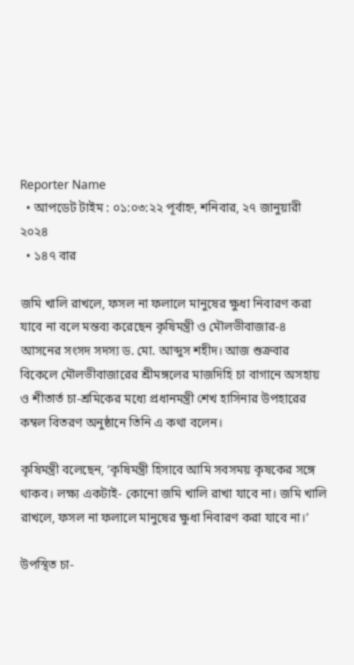Reporter Name
  • আপডেট টাইম : ০১:০৩:২২ পূর্বাহ্ন, শনিবার, ২৭ জানুয়ারী ২০২৪
  • ১৪৭ বার

জমি খালি রাখলে, ফসল না ফলালে মানুষের ক্ষুধা নিবারণ করা যাবে না বলে মন্তব্য করেছেন কৃষিমন্ত্রী ও মৌলভীবাজার-৪ আসনের সংসদ সদস্য ড. মো. আব্দুস শহীদ। আজ শুক্রবার বিকেলে মৌলভীবাজারের শ্রীমঙ্গলের মাজদিহি চা বাগানে অসহায় ও শীতার্ত চা-শ্রমিকের মধ্যে প্রধানমন্ত্রী শেখ হাসিনার উপহারের কম্বল বিতরণ অনুষ্ঠানে তিনি এ কথা বলেন।

কৃষিমন্ত্রী বলেছেন, ‘কৃষিমন্ত্রী হিসাবে আমি সবসময় কৃষকের সঙ্গে থাকব। লক্ষ্য একটাই- কোনো জমি খালি রাখা যাবে না। জমি খালি রাখলে, ফসল না ফলালে মানুষের ক্ষুধা নিবারণ করা যাবে না।’

উপস্থিত চা-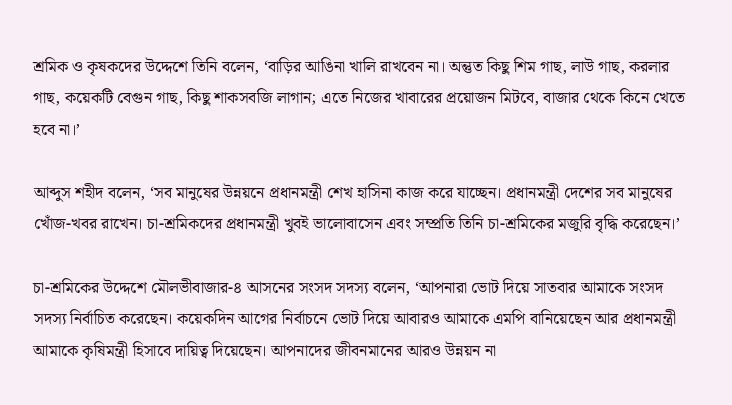শ্রমিক ও কৃষকদের উদ্দেশে তিনি বলেন, ‘বাড়ির আঙিনা খালি রাখবেন না। অন্তুত কিছু শিম গাছ, লাউ গাছ, করলার গাছ, কয়েকটি বেগুন গাছ, কিছু শাকসবজি লাগান; এতে নিজের খাবারের প্রয়োজন মিটবে, বাজার থেকে কিনে খেতে হবে না।’

আব্দুস শহীদ বলেন, ‘সব মানুষের উন্নয়নে প্রধানমন্ত্রী শেখ হাসিনা কাজ করে যাচ্ছেন। প্রধানমন্ত্রী দেশের সব মানুষের খোঁজ-খবর রাখেন। চা-শ্রমিকদের প্রধানমন্ত্রী খুবই ভালোবাসেন এবং সম্প্রতি তিনি চা-শ্রমিকের মজুরি বৃদ্ধি করেছেন।’

চা-শ্রমিকের উদ্দেশে মৌলভীবাজার-৪ আসনের সংসদ সদস্য বলেন, ‘আপনারা ভোট দিয়ে সাতবার আমাকে সংসদ সদস্য নির্বাচিত করেছেন। কয়েকদিন আগের নির্বাচনে ভোট দিয়ে আবারও আমাকে এমপি বানিয়েছেন আর প্রধানমন্ত্রী আমাকে কৃষিমন্ত্রী হিসাবে দায়িত্ব দিয়েছেন। আপনাদের জীবনমানের আরও উন্নয়ন না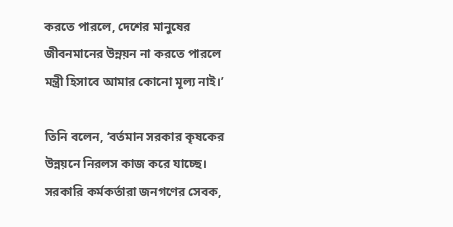করতে পারলে, দেশের মানুষের জীবনমানের উন্নয়ন না করতে পারলে মন্ত্রী হিসাবে আমার কোনো মূল্য নাই।’

তিনি বলেন, ‘বর্তমান সরকার কৃষকের উন্নয়নে নিরলস কাজ করে যাচ্ছে। সরকারি কর্মকর্তারা জনগণের সেবক,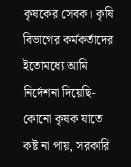কৃষকের সেবক। কৃষি বিভাগের কর্মকর্তাদের ইতোমধ্যে আমি নির্দেশনা দিয়েছি- কোনো কৃষক যাতে কষ্ট না পায়, সরকারি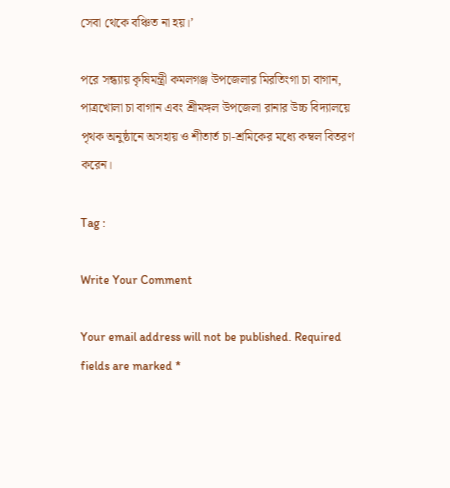সেবা থেকে বঞ্চিত না হয়।’

পরে সন্ধ্যায় কৃষিমন্ত্রী কমলগঞ্জ উপজেলার মিরতিংগা চা বাগান, পাত্রখোলা চা বাগান এবং শ্রীমঙ্গল উপজেলা রানার উচ্চ বিদ্যালয়ে পৃথক অনুষ্ঠানে অসহায় ও শীতার্ত চা-শ্রমিকের মধ্যে কম্বল বিতরণ করেন।

Tag :

Write Your Comment

Your email address will not be published. Required fields are marked *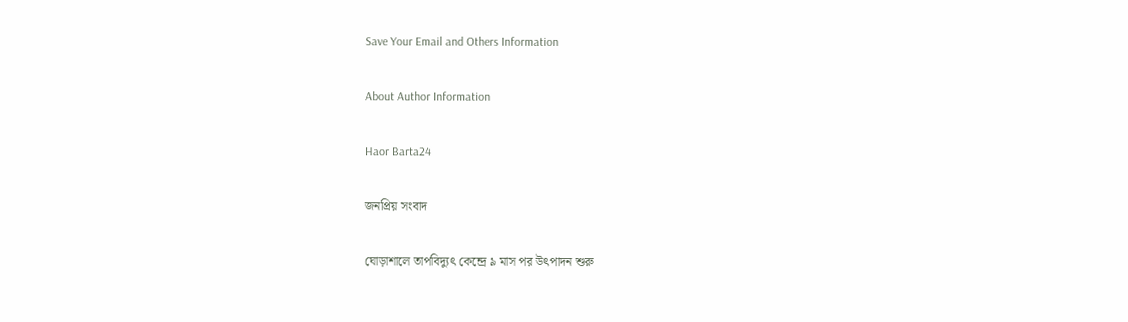Save Your Email and Others Information

About Author Information

Haor Barta24

জনপ্রিয় সংবাদ

ঘোড়াশালে তাপবিদ্যুৎ কেন্দ্রে ৯ মাস পর উৎপাদন শুরু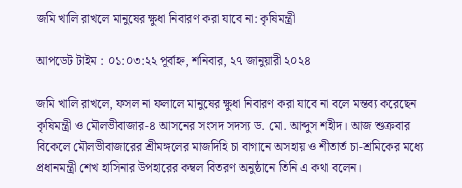জমি খালি রাখলে মানুষের ক্ষুধা নিবারণ করা যাবে না: কৃষিমন্ত্রী

আপডেট টাইম : ০১:০৩:২২ পূর্বাহ্ন, শনিবার, ২৭ জানুয়ারী ২০২৪

জমি খালি রাখলে, ফসল না ফলালে মানুষের ক্ষুধা নিবারণ করা যাবে না বলে মন্তব্য করেছেন কৃষিমন্ত্রী ও মৌলভীবাজার-৪ আসনের সংসদ সদস্য ড. মো. আব্দুস শহীদ। আজ শুক্রবার বিকেলে মৌলভীবাজারের শ্রীমঙ্গলের মাজদিহি চা বাগানে অসহায় ও শীতার্ত চা-শ্রমিকের মধ্যে প্রধানমন্ত্রী শেখ হাসিনার উপহারের কম্বল বিতরণ অনুষ্ঠানে তিনি এ কথা বলেন।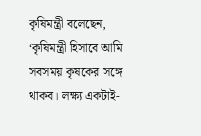কৃষিমন্ত্রী বলেছেন, ‘কৃষিমন্ত্রী হিসাবে আমি সবসময় কৃষকের সঙ্গে থাকব। লক্ষ্য একটাই-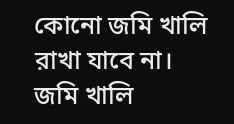কোনো জমি খালি রাখা যাবে না। জমি খালি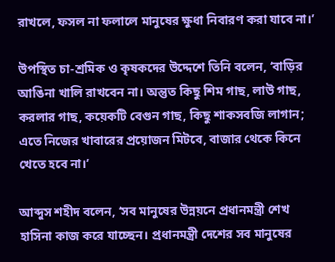রাখলে, ফসল না ফলালে মানুষের ক্ষুধা নিবারণ করা যাবে না।’

উপস্থিত চা-শ্রমিক ও কৃষকদের উদ্দেশে তিনি বলেন, ‘বাড়ির আঙিনা খালি রাখবেন না। অন্তুত কিছু শিম গাছ, লাউ গাছ, করলার গাছ, কয়েকটি বেগুন গাছ, কিছু শাকসবজি লাগান; এতে নিজের খাবারের প্রয়োজন মিটবে, বাজার থেকে কিনে খেতে হবে না।’

আব্দুস শহীদ বলেন, ‘সব মানুষের উন্নয়নে প্রধানমন্ত্রী শেখ হাসিনা কাজ করে যাচ্ছেন। প্রধানমন্ত্রী দেশের সব মানুষের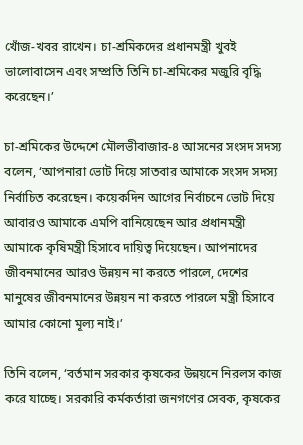খোঁজ-খবর রাখেন। চা-শ্রমিকদের প্রধানমন্ত্রী খুবই ভালোবাসেন এবং সম্প্রতি তিনি চা-শ্রমিকের মজুরি বৃদ্ধি করেছেন।’

চা-শ্রমিকের উদ্দেশে মৌলভীবাজার-৪ আসনের সংসদ সদস্য বলেন, ‘আপনারা ভোট দিয়ে সাতবার আমাকে সংসদ সদস্য নির্বাচিত করেছেন। কয়েকদিন আগের নির্বাচনে ভোট দিয়ে আবারও আমাকে এমপি বানিয়েছেন আর প্রধানমন্ত্রী আমাকে কৃষিমন্ত্রী হিসাবে দায়িত্ব দিয়েছেন। আপনাদের জীবনমানের আরও উন্নয়ন না করতে পারলে, দেশের মানুষের জীবনমানের উন্নয়ন না করতে পারলে মন্ত্রী হিসাবে আমার কোনো মূল্য নাই।’

তিনি বলেন, ‘বর্তমান সরকার কৃষকের উন্নয়নে নিরলস কাজ করে যাচ্ছে। সরকারি কর্মকর্তারা জনগণের সেবক, কৃষকের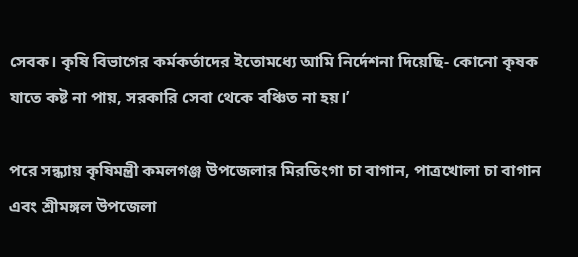সেবক। কৃষি বিভাগের কর্মকর্তাদের ইতোমধ্যে আমি নির্দেশনা দিয়েছি- কোনো কৃষক যাতে কষ্ট না পায়, সরকারি সেবা থেকে বঞ্চিত না হয়।’

পরে সন্ধ্যায় কৃষিমন্ত্রী কমলগঞ্জ উপজেলার মিরতিংগা চা বাগান, পাত্রখোলা চা বাগান এবং শ্রীমঙ্গল উপজেলা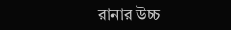রানার উচ্চ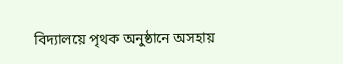বিদ্যালয়ে পৃথক অনুষ্ঠানে অসহায়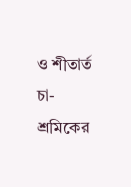ও শীতার্ত চা-শ্রমিকের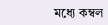মধ্যে কম্বল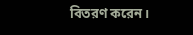বিতরণ করেন।